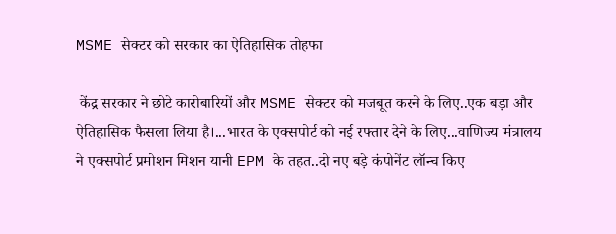MSME सेक्टर को सरकार का ऐतिहासिक तोहफा

 केंद्र सरकार ने छोटे कारोबारियों और MSME सेक्टर को मजबूत करने के लिए..एक बड़ा और ऐतिहासिक फैसला लिया है।...भारत के एक्सपोर्ट को नई रफ्तार देने के लिए...वाणिज्य मंत्रालय ने एक्सपोर्ट प्रमोशन मिशन यानी EPM के तहत..दो नए बड़े कंपोनेंट लॉन्च किए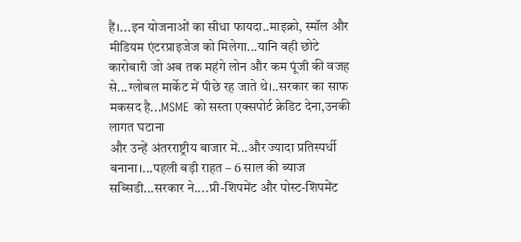हैं।...इन योजनाओं का सीधा फायदा..माइक्रो, स्मॉल और मीडियम एंटरप्राइजेज को मिलेगा...यानि वही छोटे कारोबारी जो अब तक महंगे लोन और कम पूंजी की वजह से...ग्लोबल मार्केट में पीछे रह जाते थे।..सरकार का साफ मकसद है...MSME को सस्ता एक्सपोर्ट क्रेडिट देना,उनकी लागत घटाना
और उन्हें अंतरराष्ट्रीय बाजार में...और ज्यादा प्रतिस्पर्धी बनाना।...पहली बड़ी राहत – 6 साल की ब्याज सब्सिडी...सरकार ने....प्री-शिपमेंट और पोस्ट-शिपमेंट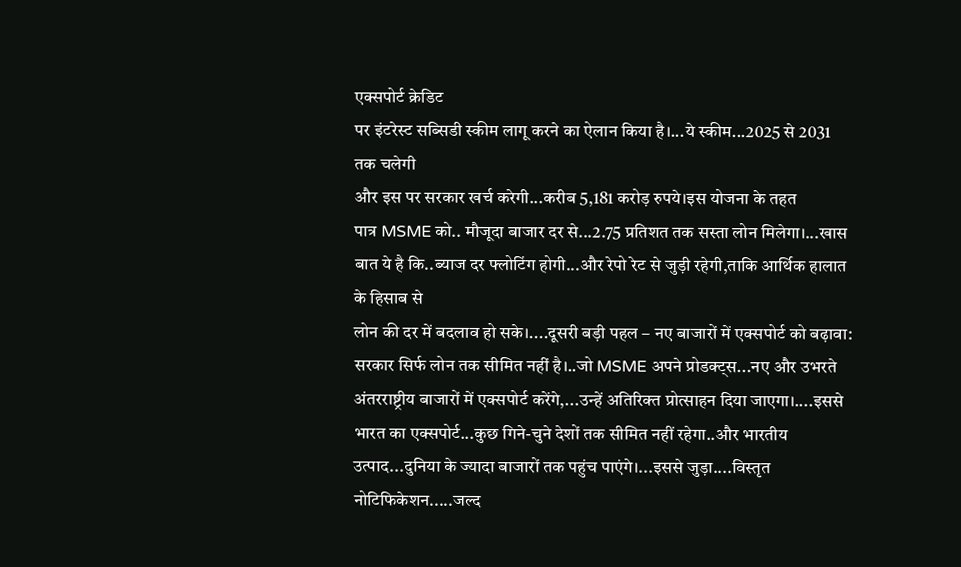एक्सपोर्ट क्रेडिट
पर इंटरेस्ट सब्सिडी स्कीम लागू करने का ऐलान किया है।...ये स्कीम...2025 से 2031 तक चलेगी
और इस पर सरकार खर्च करेगी...करीब 5,181 करोड़ रुपये।इस योजना के तहत
पात्र MSME को.. मौजूदा बाजार दर से...2.75 प्रतिशत तक सस्ता लोन मिलेगा।...खास बात ये है कि..ब्याज दर फ्लोटिंग होगी...और रेपो रेट से जुड़ी रहेगी,ताकि आर्थिक हालात के हिसाब से
लोन की दर में बदलाव हो सके।....दूसरी बड़ी पहल – नए बाजारों में एक्सपोर्ट को बढ़ावा:
सरकार सिर्फ लोन तक सीमित नहीं है।..जो MSME अपने प्रोडक्ट्स...नए और उभरते अंतरराष्ट्रीय बाजारों में एक्सपोर्ट करेंगे,...उन्हें अतिरिक्त प्रोत्साहन दिया जाएगा।....इससे भारत का एक्सपोर्ट...कुछ गिने-चुने देशों तक सीमित नहीं रहेगा..और भारतीय उत्पाद...दुनिया के ज्यादा बाजारों तक पहुंच पाएंगे।...इससे जुड़ा....विस्तृत नोटिफिकेशन.....जल्द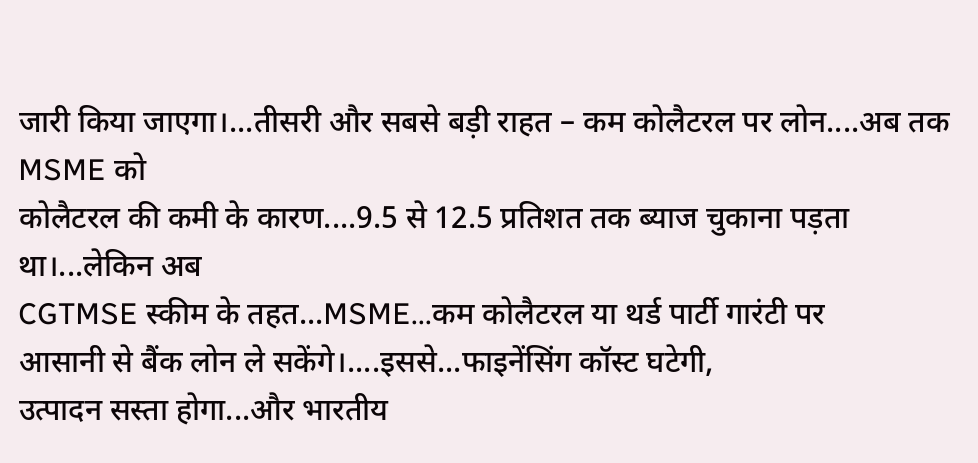जारी किया जाएगा।...तीसरी और सबसे बड़ी राहत – कम कोलैटरल पर लोन....अब तक MSME को
कोलैटरल की कमी के कारण....9.5 से 12.5 प्रतिशत तक ब्याज चुकाना पड़ता था।...लेकिन अब
CGTMSE स्कीम के तहत...MSME...कम कोलैटरल या थर्ड पार्टी गारंटी पर
आसानी से बैंक लोन ले सकेंगे।....इससे...फाइनेंसिंग कॉस्ट घटेगी,
उत्पादन सस्ता होगा...और भारतीय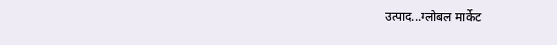उत्पाद...ग्लोबल मार्केट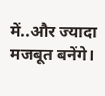में..और ज्यादा मजबूत बनेंगे।